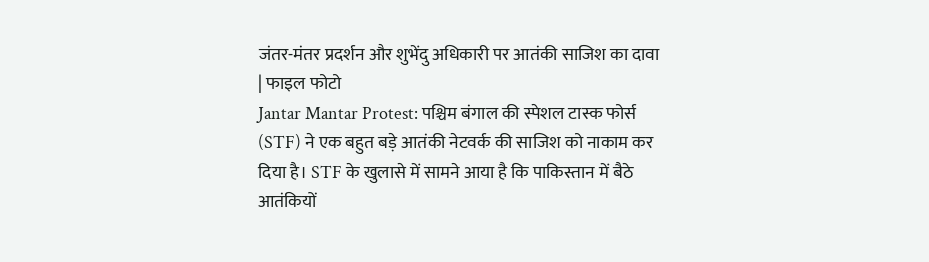जंतर-मंतर प्रदर्शन और शुभेंदु अधिकारी पर आतंकी साजिश का दावा | फाइल फोटो
Jantar Mantar Protest: पश्चिम बंगाल की स्पेशल टास्क फोर्स (STF) ने एक बहुत बड़े आतंकी नेटवर्क की साजिश को नाकाम कर दिया है। STF के खुलासे में सामने आया है कि पाकिस्तान में बैठे आतंकियों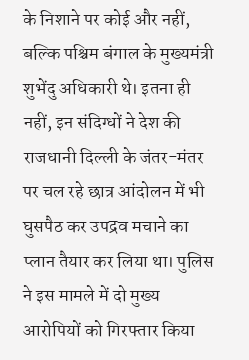के निशाने पर कोई और नहीं, बल्कि पश्चिम बंगाल के मुख्यमंत्री शुभेंदु अधिकारी थे। इतना ही नहीं, इन संदिग्धों ने देश की राजधानी दिल्ली के जंतर-मंतर पर चल रहे छात्र आंदोलन में भी घुसपैठ कर उपद्रव मचाने का प्लान तैयार कर लिया था। पुलिस ने इस मामले में दो मुख्य आरोपियों को गिरफ्तार किया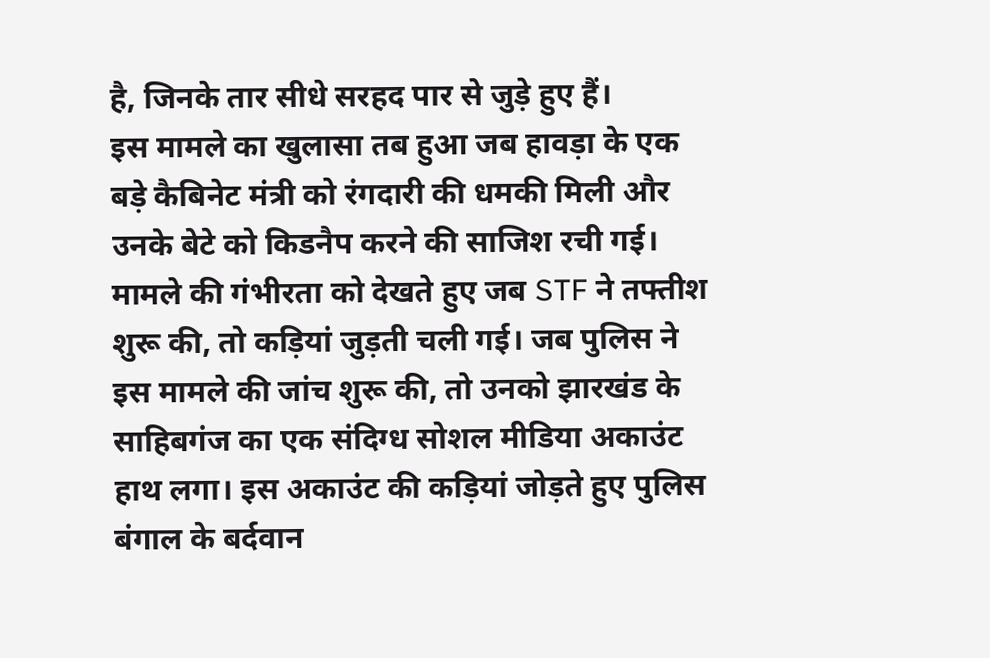है, जिनके तार सीधे सरहद पार से जुड़े हुए हैं।
इस मामले का खुलासा तब हुआ जब हावड़ा के एक बड़े कैबिनेट मंत्री को रंगदारी की धमकी मिली और उनके बेटे को किडनैप करने की साजिश रची गई। मामले की गंभीरता को देखते हुए जब STF ने तफ्तीश शुरू की, तो कड़ियां जुड़ती चली गई। जब पुलिस ने इस मामले की जांच शुरू की, तो उनको झारखंड के साहिबगंज का एक संदिग्ध सोशल मीडिया अकाउंट हाथ लगा। इस अकाउंट की कड़ियां जोड़ते हुए पुलिस बंगाल के बर्दवान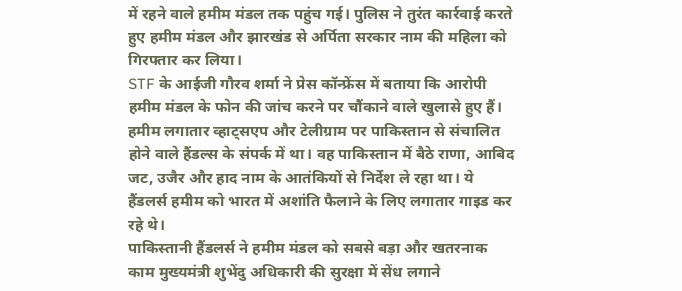में रहने वाले हमीम मंडल तक पहुंच गई। पुलिस ने तुरंत कार्रवाई करते हुए हमीम मंडल और झारखंड से अर्पिता सरकार नाम की महिला को गिरफ्तार कर लिया।
STF के आईजी गौरव शर्मा ने प्रेस कॉन्फ्रेंस में बताया कि आरोपी हमीम मंडल के फोन की जांच करने पर चौंकाने वाले खुलासे हुए हैं। हमीम लगातार व्हाट्सएप और टेलीग्राम पर पाकिस्तान से संचालित होने वाले हैंडल्स के संपर्क में था। वह पाकिस्तान में बैठे राणा, आबिद जट, उजैर और हाद नाम के आतंकियों से निर्देश ले रहा था। ये हैंडलर्स हमीम को भारत में अशांति फैलाने के लिए लगातार गाइड कर रहे थे।
पाकिस्तानी हैंडलर्स ने हमीम मंडल को सबसे बड़ा और खतरनाक काम मुख्यमंत्री शुभेंदु अधिकारी की सुरक्षा में सेंध लगाने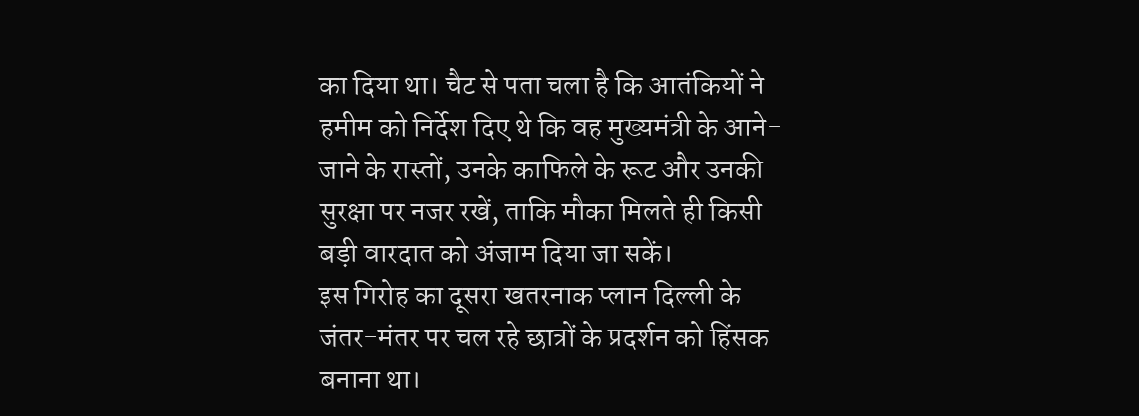का दिया था। चैट से पता चला है कि आतंकियों ने हमीम को निर्देश दिए थे कि वह मुख्यमंत्री के आने-जाने के रास्तों, उनके काफिले के रूट और उनकी सुरक्षा पर नजर रखें, ताकि मौका मिलते ही किसी बड़ी वारदात को अंजाम दिया जा सकें।
इस गिरोह का दूसरा खतरनाक प्लान दिल्ली के जंतर-मंतर पर चल रहे छात्रों के प्रदर्शन को हिंसक बनाना था।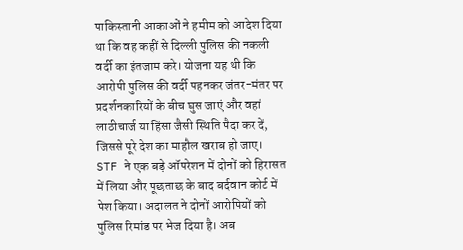पाकिस्तानी आकाओं ने हमीम को आदेश दिया था कि वह कहीं से दिल्ली पुलिस की नकली वर्दी का इंतजाम करे। योजना यह थी कि आरोपी पुलिस की वर्दी पहनकर जंतर-मंतर पर प्रदर्शनकारियों के बीच घुस जाएं और वहां लाठीचार्ज या हिंसा जैसी स्थिति पैदा कर दें, जिससे पूरे देश का माहौल खराब हो जाए।
STF ने एक बड़े ऑपरेशन में दोनों को हिरासत में लिया और पूछताछ के बाद बर्दवान कोर्ट में पेश किया। अदालत ने दोनों आरोपियों को पुलिस रिमांड पर भेज दिया है। अब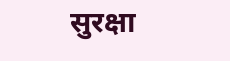सुरक्षा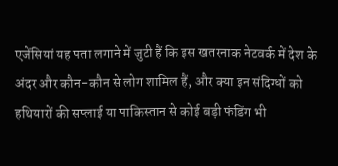एजेंसियां यह पता लगाने में जुटी हैं कि इस खतरनाक नेटवर्क में देश के अंदर और कौन-कौन से लोग शामिल हैं, और क्या इन संदिग्धों को हथियारों की सप्लाई या पाकिस्तान से कोई बड़ी फंडिंग भी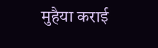मुहैया कराई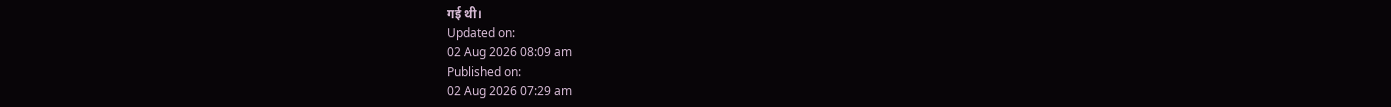गई थी।
Updated on:
02 Aug 2026 08:09 am
Published on:
02 Aug 2026 07:29 am